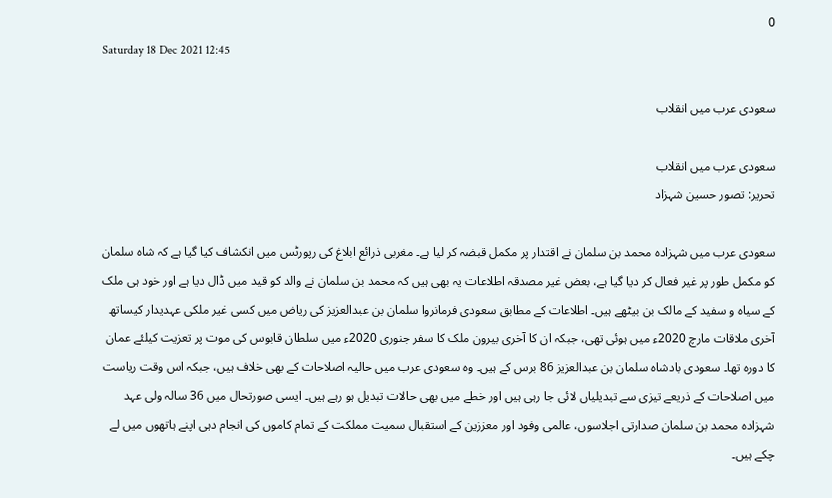0
Saturday 18 Dec 2021 12:45

سعودی عرب میں انقلاب

سعودی عرب میں انقلاب
تحریر: تصور حسین شہزاد

سعودی عرب میں شہزادہ محمد بن سلمان نے اقتدار پر مکمل قبضہ کر لیا ہے۔ مغربی ذرائع ابلاغ کی رپورٹس میں انکشاف کیا گیا ہے کہ شاہ سلمان کو مکمل طور پر غیر فعال کر دیا گیا ہے، بعض غیر مصدقہ اطلاعات یہ بھی ہیں کہ محمد بن سلمان نے والد کو قید میں ڈال دیا ہے اور خود ہی ملک کے سیاہ و سفید کے مالک بن بیٹھے ہیں۔ اطلاعات کے مطابق سعودی فرمانروا سلمان بن عبدالعزیز کی ریاض میں کسی غیر ملکی عہدیدار کیساتھ آخری ملاقات مارچ 2020ء میں ہوئی تھی، جبکہ ان کا آخری بیرون ملک کا سفر جنوری 2020ء میں سلطان قابوس کی موت پر تعزیت کیلئے عمان کا دورہ تھا۔ سعودی بادشاہ سلمان بن عبدالعزیز 86 برس کے ہیں۔ وہ سعودی عرب میں حالیہ اصلاحات کے بھی خلاف ہیں، جبکہ اس وقت ریاست میں اصلاحات کے ذریعے تیزی سے تبدیلیاں لائی جا رہی ہیں اور خطے میں بھی حالات تبدیل ہو رہے ہیں۔ ایسی صورتحال میں 36 سالہ ولی عہد شہزادہ محمد بن سلمان صدارتی اجلاسوں، عالمی وفود اور معززین کے استقبال سمیت مملکت کے تمام کاموں کی انجام دہی اپنے ہاتھوں میں لے چکے ہیں۔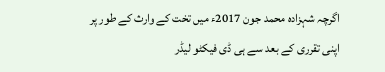اگرچہ شہزادہ محمد جون 2017ء میں تخت کے وارث کے طور پر اپنی تقرری کے بعد سے ہی ڈی فیکٹو لیڈر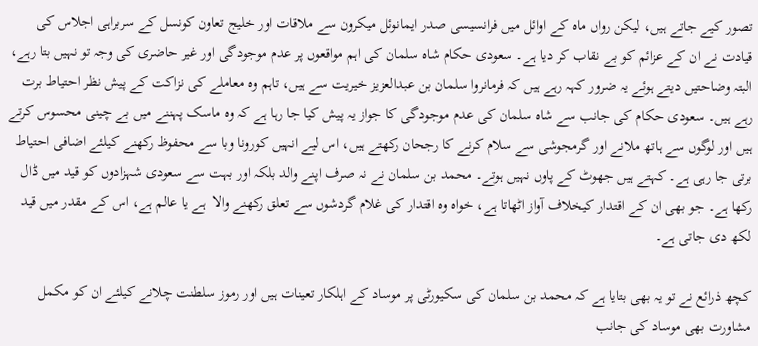تصور کیے جاتے ہیں، لیکن رواں ماہ کے اوائل میں فرانسیسی صدر ایمانوئل میکرون سے ملاقات اور خلیج تعاون کونسل کے سربراہی اجلاس کی قیادت نے ان کے عزائم کو بے نقاب کر دیا ہے۔ سعودی حکام شاہ سلمان کی اہم مواقعوں پر عدم موجودگی اور غیر حاضری کی وجہ تو نہیں بتا رہے، البتہ وضاحتیں دیتے ہوئے یہ ضرور کہہ رہے ہیں کہ فرمانروا سلمان بن عبدالعزیز خیریت سے ہیں، تاہم وہ معاملے کی نزاکت کے پیش نظر احتیاط برت رہے ہیں۔ سعودی حکام کی جانب سے شاہ سلمان کی عدم موجودگی کا جواز یہ پیش کیا جا رہا ہے کہ وہ ماسک پہننے میں بے چینی محسوس کرتے ہیں اور لوگوں سے ہاتھ ملانے اور گرمجوشی سے سلام کرنے کا رجحان رکھتے ہیں، اس لیے انہیں کورونا وبا سے محفوظ رکھنے کیلئے اضافی احتیاط برتی جا رہی ہے۔ کہتے ہیں جھوٹ کے پاوں نہیں ہوتے۔ محمد بن سلمان نے نہ صرف اپنے والد بلکہ اور بہت سے سعودی شہزادوں کو قید میں ڈال رکھا ہے۔ جو بھی ان کے اقتدار کیخلاف آواز اٹھاتا ہے، خواہ وہ اقتدار کی غلام گردشوں سے تعلق رکھنے والا  ہے یا عالم ہے، اس کے مقدر میں قید لکھ دی جاتی ہے۔

کچھ ذرائع نے تو یہ بھی بتایا ہے کہ محمد بن سلمان کی سکیورٹی پر موساد کے اہلکار تعینات ہیں اور رموز سلطنت چلانے کیلئے ان کو مکمل مشاورت بھی موساد کی جانب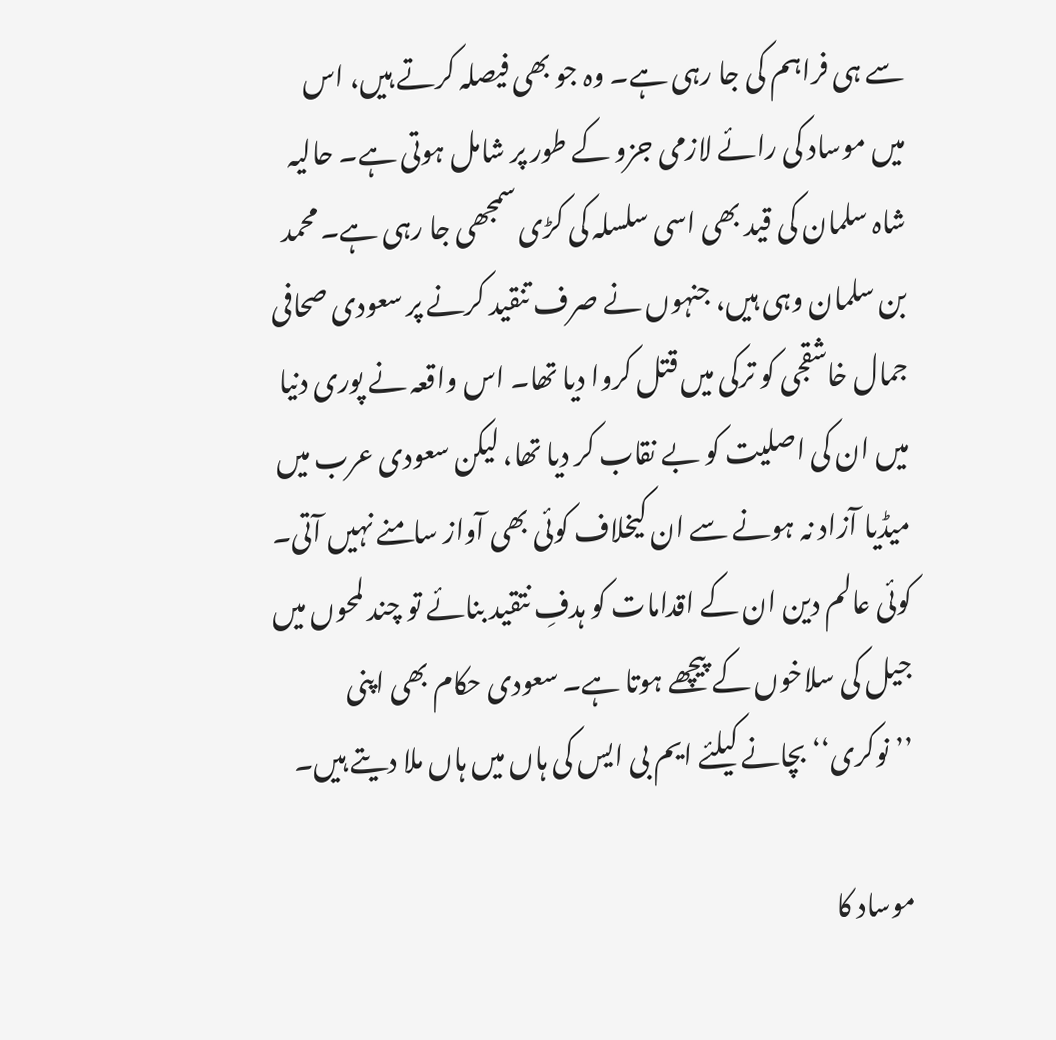سے ہی فراہم کی جا رہی ہے۔ وہ جو بھی فیصلہ کرتے ہیں، اس میں موساد کی رائے لازمی جزو کے طور پر شامل ہوتی ہے۔ حالیہ شاہ سلمان کی قید بھی اسی سلسلہ کی کڑی سمجھی جا رہی ہے۔ محمد بن سلمان وہی ہیں، جنہوں نے صرف تنقید کرنے پر سعودی صحافی جمال خاشقجی کو ترکی میں قتل کروا دیا تھا۔ اس واقعہ نے پوری دنیا میں ان کی اصلیت کو بے نقاب کر دیا تھا، لیکن سعودی عرب میں میڈیا آزاد نہ ہونے سے ان کیخلاف کوئی بھی آواز سامنے نہیں آتی۔ کوئی عالم دین ان کے اقدامات کو ہدفِ نتقید بنائے تو چند لمحوں میں جیل کی سلاخوں کے پیچھے ہوتا ہے۔ سعودی حکام بھی اپنی ’’نوکری‘‘ بچانے کیلئے ایم بی ایس کی ہاں میں ہاں ملا دیتے ہیں۔

موساد کا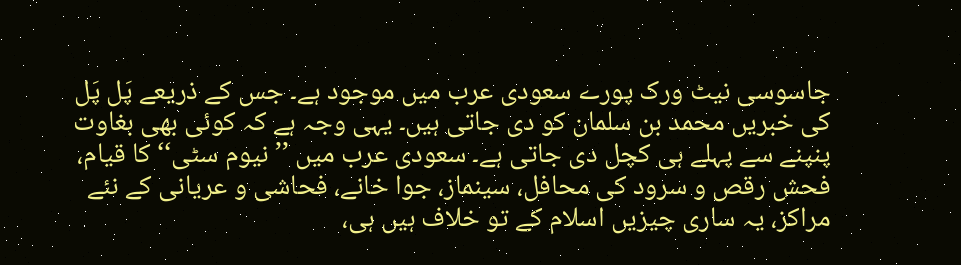جاسوسی نیٹ ورک پورے سعودی عرب میں موجود ہے۔ جس کے ذریعے پَل پَل کی خبریں محمد بن سلمان کو دی جاتی ہیں۔ یہی وجہ ہے کہ کوئی بھی بغاوت پنپنے سے پہلے ہی کچل دی جاتی ہے۔ سعودی عرب میں ’’نیوم سٹی‘‘ کا قیام، فحش رقص و سرود کی محافل، سینماز، جوا خانے، فحاشی و عریانی کے نئے مراکز، یہ ساری چیزیں اسلام کے تو خلاف ہیں ہی،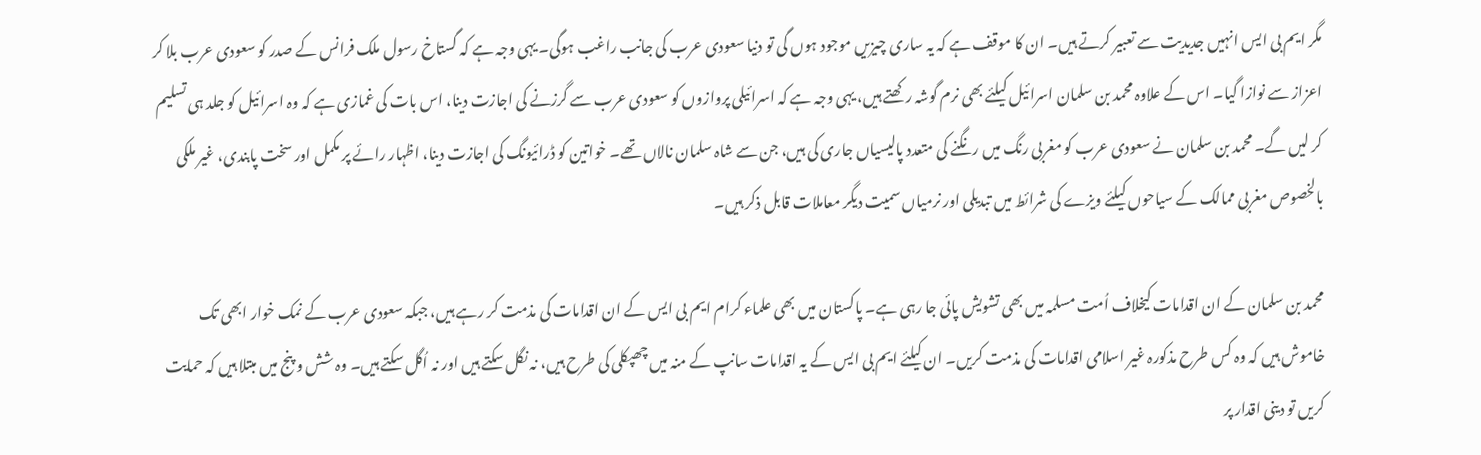مگر ایم بی ایس انہیں جدیدیت سے تعبیر کرتے ہیں۔ ان کا موقف ہے کہ یہ ساری چیزیں موجود ہوں گی تو دنیا سعودی عرب کی جانب راغب ہوگی۔ یہی وجہ ہے کہ گستاخ رسول ملک فرانس کے صدر کو سعودی عرب بلا کر اعزاز سے نوازا گیا۔ اس کے علاوہ محمد بن سلمان اسرائیل کیلئے بھی نرم گوشہ رکھتے ہیں، یہی وجہ ہے کہ اسرائیلی پروازوں کو سعودی عرب سے گرزنے کی اجازت دینا، اس بات کی غمازی ہے کہ وہ اسرائیل کو جلد ہی تسلیم کر لیں گے۔ محمد بن سلمان نے سعودی عرب کو مغربی رنگ میں رنگنے کی متعدد پالیسیاں جاری کی ہیں، جن سے شاہ سلمان نالاں تھے۔ خواتین کو ڈرائیونگ کی اجازت دینا، اظہار رائے پر مکمل اور سخت پابندی، غیر ملکی بالخصوص مغربی ممالک کے سیاحوں کیلئے ویزے کی شرائط میں تبدیلی اور نرمیاں سمیت دیگر معاملات قابل ذکر ہیں۔

محمد بن سلمان کے ان اقدامات کیخلاف اُمت مسلمہ میں بھی تشویش پائی جا رہی ہے۔ پاکستان میں بھی علماء کرام ایم بی ایس کے ان اقدامات کی مذمت کر رہے ہیں، جبکہ سعودی عرب کے نمک خوار ابھی تک خاموش ہیں کہ وہ کس طرح مذکورہ غیر اسلامی اقدامات کی مذمت کریں۔ ان کیلئے ایم بی ایس کے یہ اقدامات سانپ کے منہ میں چھپکلی کی طرح ہیں، نہ نگل سکتے ہیں اور نہ اُگل سکتے ہیں۔ وہ شش و پنج میں مبتلا ہیں کہ حمایت کریں تو دینی اقدار پر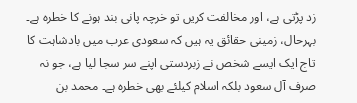زد پڑتی ہے، اور مخالفت کریں تو خرچہ پانی بند ہونے کا خطرہ ہے۔ بہرحال، زمینی حقائق یہ ہیں کہ سعودی عرب میں بادشاہت کا تاج ایک ایسے شخص نے زبردستی اپنے سر سجا لیا ہے، جو نہ صرف آل سعود بلکہ اسلام کیلئے بھی خطرہ ہے۔ محمد بن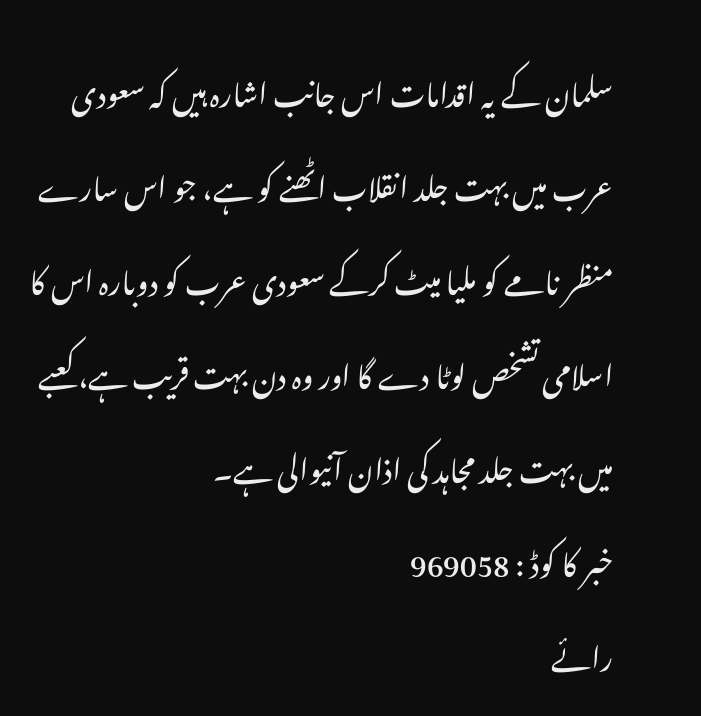سلمان کے یہ اقدامات اس جانب اشارہ ہیں کہ سعودی عرب میں بہت جلد انقلاب اٹھنے کو ہے، جو اس سارے منظر نامے کو ملیا میٹ کرکے سعودی عرب کو دوبارہ اس کا اسلامی تشخص لوٹا دے گا اور وہ دن بہت قریب ہے، کعبے میں بہت جلد مجاہد کی اذان آنیوالی ہے۔
خبر کا کوڈ : 969058
رائے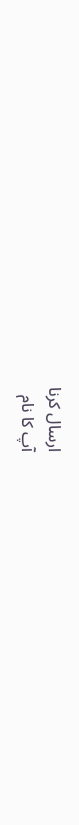ارسال کرنا
آپ کا نام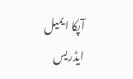آپکا ایمیل ایڈریس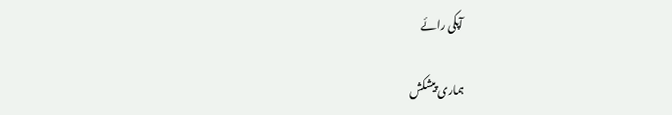آپکی رائے

ہماری پیشکش